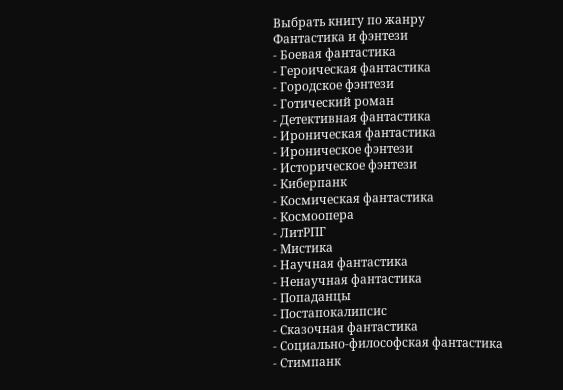Выбрать книгу по жанру
Фантастика и фэнтези
- Боевая фантастика
- Героическая фантастика
- Городское фэнтези
- Готический роман
- Детективная фантастика
- Ироническая фантастика
- Ироническое фэнтези
- Историческое фэнтези
- Киберпанк
- Космическая фантастика
- Космоопера
- ЛитРПГ
- Мистика
- Научная фантастика
- Ненаучная фантастика
- Попаданцы
- Постапокалипсис
- Сказочная фантастика
- Социально-философская фантастика
- Стимпанк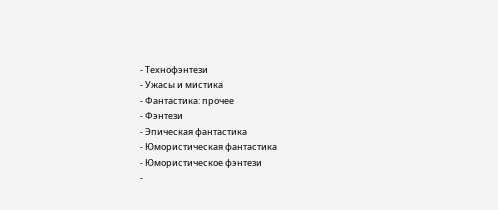- Технофэнтези
- Ужасы и мистика
- Фантастика: прочее
- Фэнтези
- Эпическая фантастика
- Юмористическая фантастика
- Юмористическое фэнтези
-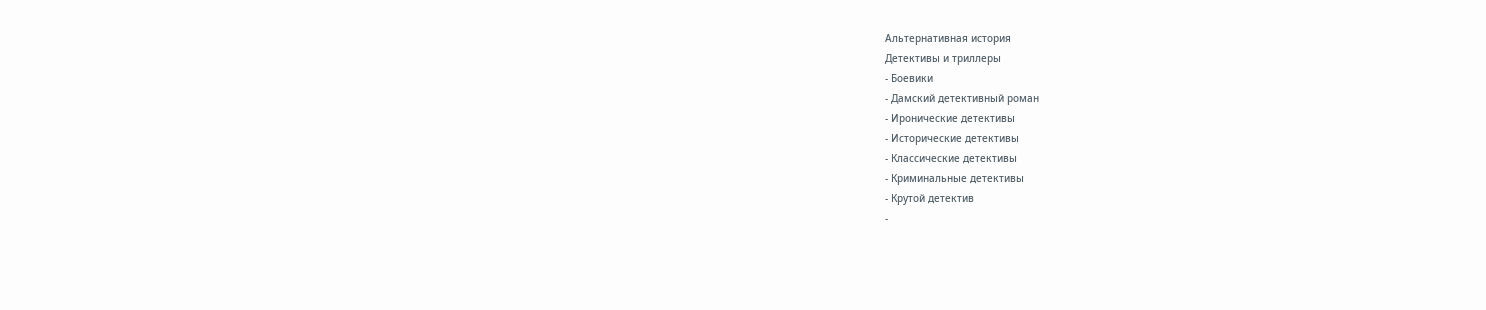Альтернативная история
Детективы и триллеры
- Боевики
- Дамский детективный роман
- Иронические детективы
- Исторические детективы
- Классические детективы
- Криминальные детективы
- Крутой детектив
-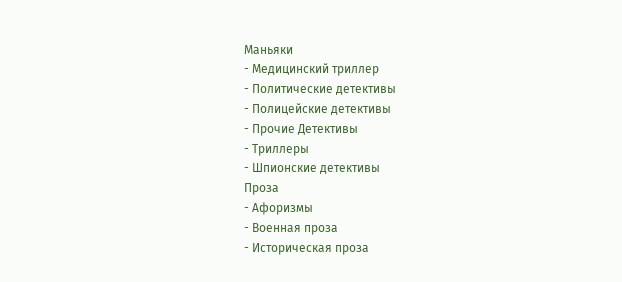Маньяки
- Медицинский триллер
- Политические детективы
- Полицейские детективы
- Прочие Детективы
- Триллеры
- Шпионские детективы
Проза
- Афоризмы
- Военная проза
- Историческая проза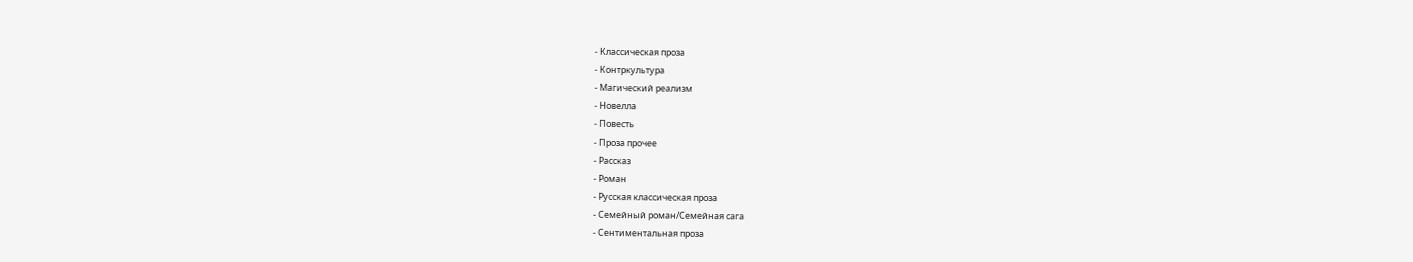- Классическая проза
- Контркультура
- Магический реализм
- Новелла
- Повесть
- Проза прочее
- Рассказ
- Роман
- Русская классическая проза
- Семейный роман/Семейная сага
- Сентиментальная проза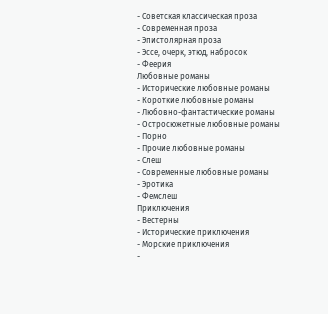- Советская классическая проза
- Современная проза
- Эпистолярная проза
- Эссе, очерк, этюд, набросок
- Феерия
Любовные романы
- Исторические любовные романы
- Короткие любовные романы
- Любовно-фантастические романы
- Остросюжетные любовные романы
- Порно
- Прочие любовные романы
- Слеш
- Современные любовные романы
- Эротика
- Фемслеш
Приключения
- Вестерны
- Исторические приключения
- Морские приключения
-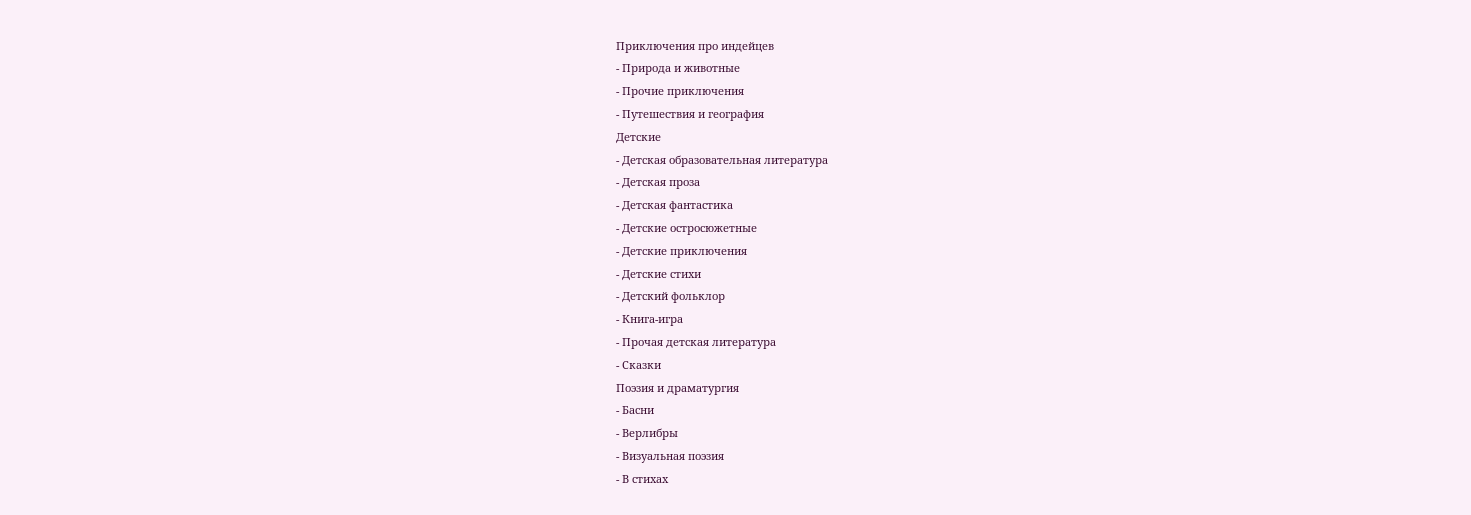Приключения про индейцев
- Природа и животные
- Прочие приключения
- Путешествия и география
Детские
- Детская образовательная литература
- Детская проза
- Детская фантастика
- Детские остросюжетные
- Детские приключения
- Детские стихи
- Детский фольклор
- Книга-игра
- Прочая детская литература
- Сказки
Поэзия и драматургия
- Басни
- Верлибры
- Визуальная поэзия
- В стихах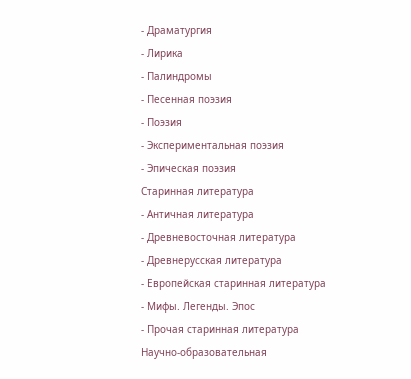- Драматургия
- Лирика
- Палиндромы
- Песенная поэзия
- Поэзия
- Экспериментальная поэзия
- Эпическая поэзия
Старинная литература
- Античная литература
- Древневосточная литература
- Древнерусская литература
- Европейская старинная литература
- Мифы. Легенды. Эпос
- Прочая старинная литература
Научно-образовательная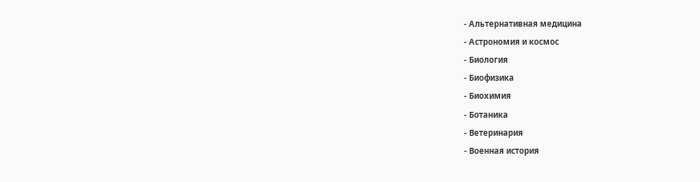- Альтернативная медицина
- Астрономия и космос
- Биология
- Биофизика
- Биохимия
- Ботаника
- Ветеринария
- Военная история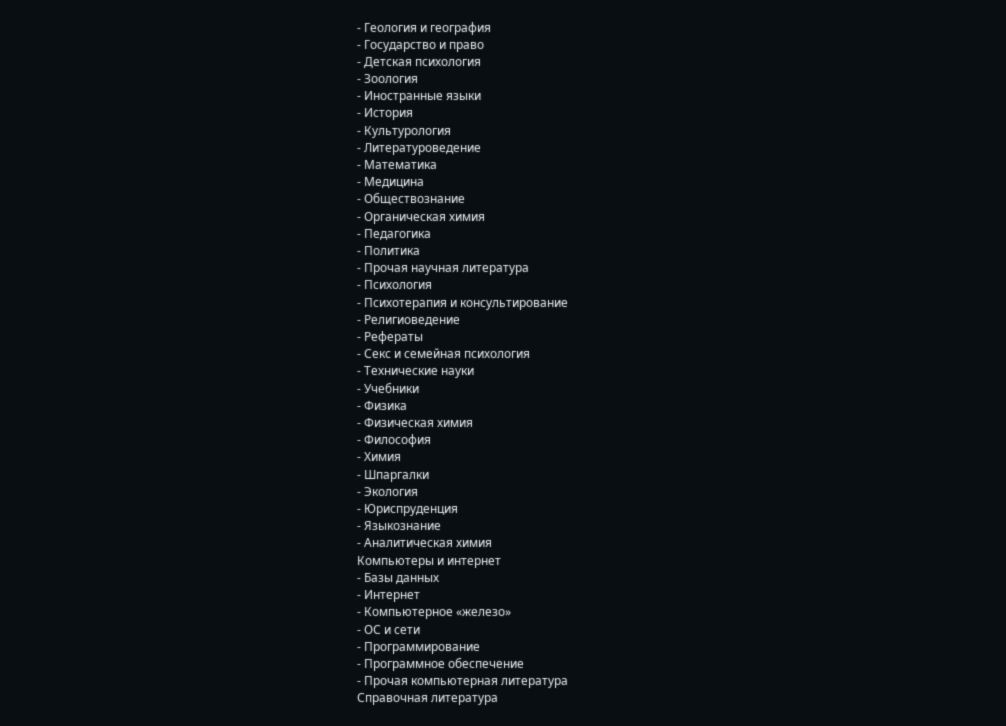- Геология и география
- Государство и право
- Детская психология
- Зоология
- Иностранные языки
- История
- Культурология
- Литературоведение
- Математика
- Медицина
- Обществознание
- Органическая химия
- Педагогика
- Политика
- Прочая научная литература
- Психология
- Психотерапия и консультирование
- Религиоведение
- Рефераты
- Секс и семейная психология
- Технические науки
- Учебники
- Физика
- Физическая химия
- Философия
- Химия
- Шпаргалки
- Экология
- Юриспруденция
- Языкознание
- Аналитическая химия
Компьютеры и интернет
- Базы данных
- Интернет
- Компьютерное «железо»
- ОС и сети
- Программирование
- Программное обеспечение
- Прочая компьютерная литература
Справочная литература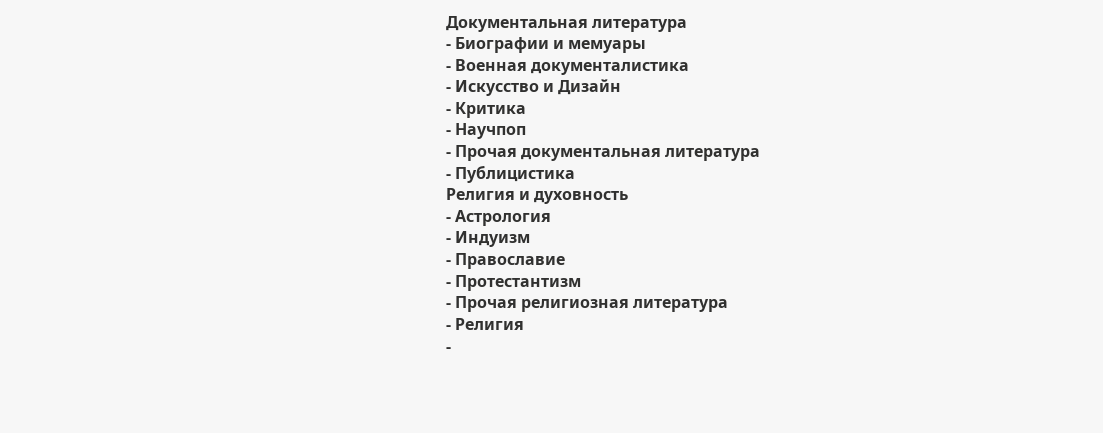Документальная литература
- Биографии и мемуары
- Военная документалистика
- Искусство и Дизайн
- Критика
- Научпоп
- Прочая документальная литература
- Публицистика
Религия и духовность
- Астрология
- Индуизм
- Православие
- Протестантизм
- Прочая религиозная литература
- Религия
-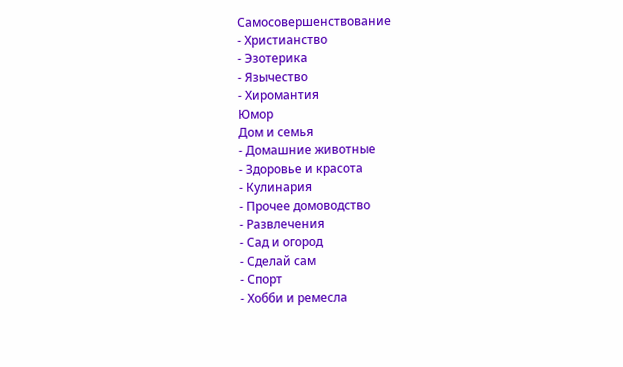Самосовершенствование
- Христианство
- Эзотерика
- Язычество
- Хиромантия
Юмор
Дом и семья
- Домашние животные
- Здоровье и красота
- Кулинария
- Прочее домоводство
- Развлечения
- Сад и огород
- Сделай сам
- Спорт
- Хобби и ремесла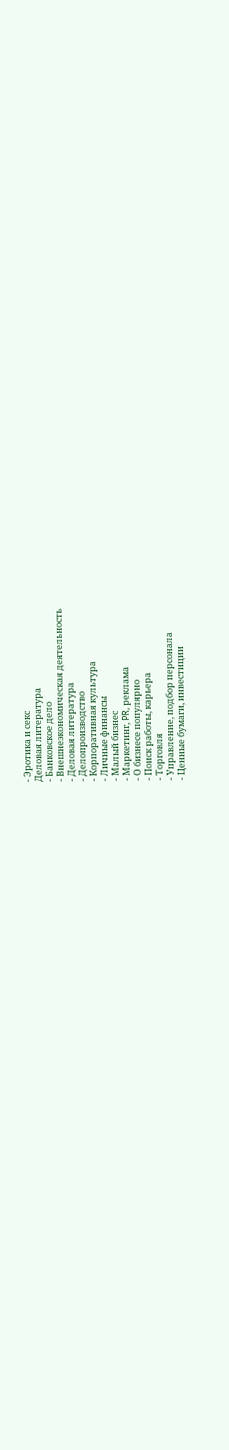- Эротика и секс
Деловая литература
- Банковское дело
- Внешнеэкономическая деятельность
- Деловая литература
- Делопроизводство
- Корпоративная культура
- Личные финансы
- Малый бизнес
- Маркетинг, PR, реклама
- О бизнесе популярно
- Поиск работы, карьера
- Торговля
- Управление, подбор персонала
- Ценные бумаги, инвестиции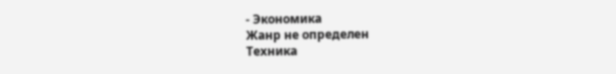- Экономика
Жанр не определен
Техника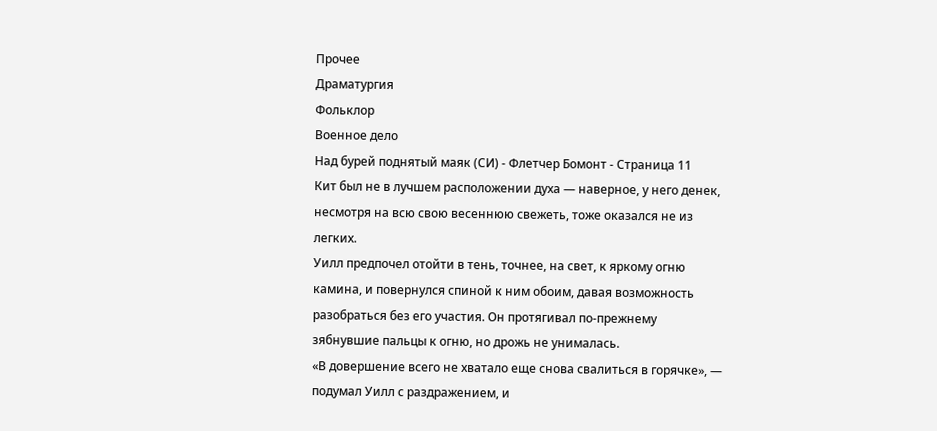Прочее
Драматургия
Фольклор
Военное дело
Над бурей поднятый маяк (СИ) - Флетчер Бомонт - Страница 11
Кит был не в лучшем расположении духа — наверное, у него денек, несмотря на всю свою весеннюю свежеть, тоже оказался не из легких.
Уилл предпочел отойти в тень, точнее, на свет, к яркому огню камина, и повернулся спиной к ним обоим, давая возможность разобраться без его участия. Он протягивал по-прежнему зябнувшие пальцы к огню, но дрожь не унималась.
«В довершение всего не хватало еще снова свалиться в горячке», — подумал Уилл с раздражением, и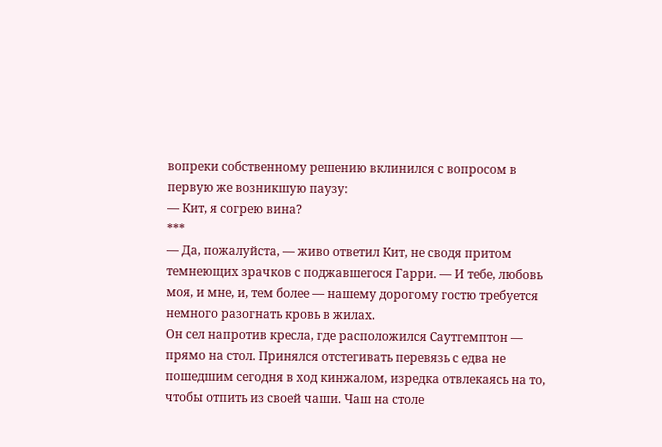вопреки собственному решению вклинился с вопросом в первую же возникшую паузу:
— Кит, я согрею вина?
***
— Да, пожалуйста, — живо ответил Кит, не сводя притом темнеющих зрачков с поджавшегося Гарри. — И тебе, любовь моя, и мне, и, тем более — нашему дорогому гостю требуется немного разогнать кровь в жилах.
Он сел напротив кресла, где расположился Саутгемптон — прямо на стол. Принялся отстегивать перевязь с едва не пошедшим сегодня в ход кинжалом, изредка отвлекаясь на то, чтобы отпить из своей чаши. Чаш на столе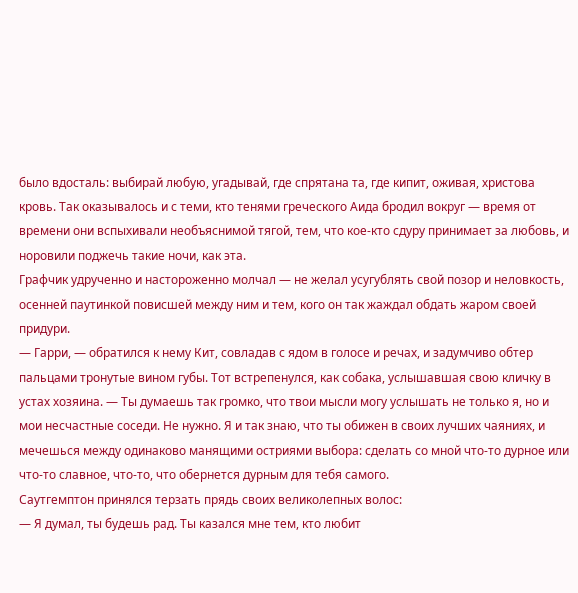было вдосталь: выбирай любую, угадывай, где спрятана та, где кипит, оживая, христова кровь. Так оказывалось и с теми, кто тенями греческого Аида бродил вокруг — время от времени они вспыхивали необъяснимой тягой, тем, что кое-кто сдуру принимает за любовь, и норовили поджечь такие ночи, как эта.
Графчик удрученно и настороженно молчал — не желал усугублять свой позор и неловкость, осенней паутинкой повисшей между ним и тем, кого он так жаждал обдать жаром своей придури.
— Гарри, — обратился к нему Кит, совладав с ядом в голосе и речах, и задумчиво обтер пальцами тронутые вином губы. Тот встрепенулся, как собака, услышавшая свою кличку в устах хозяина. — Ты думаешь так громко, что твои мысли могу услышать не только я, но и мои несчастные соседи. Не нужно. Я и так знаю, что ты обижен в своих лучших чаяниях, и мечешься между одинаково манящими остриями выбора: сделать со мной что-то дурное или что-то славное, что-то, что обернется дурным для тебя самого.
Саутгемптон принялся терзать прядь своих великолепных волос:
— Я думал, ты будешь рад. Ты казался мне тем, кто любит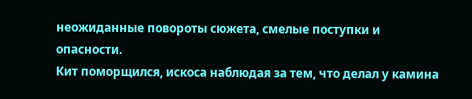неожиданные повороты сюжета, смелые поступки и опасности.
Кит поморщился, искоса наблюдая за тем, что делал у камина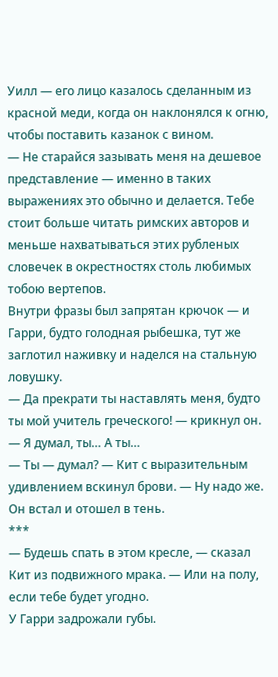Уилл — его лицо казалось сделанным из красной меди, когда он наклонялся к огню, чтобы поставить казанок с вином.
— Не старайся зазывать меня на дешевое представление — именно в таких выражениях это обычно и делается. Тебе стоит больше читать римских авторов и меньше нахватываться этих рубленых словечек в окрестностях столь любимых тобою вертепов.
Внутри фразы был запрятан крючок — и Гарри, будто голодная рыбешка, тут же заглотил наживку и наделся на стальную ловушку.
— Да прекрати ты наставлять меня, будто ты мой учитель греческого! — крикнул он. — Я думал, ты… А ты…
— Ты — думал? — Кит с выразительным удивлением вскинул брови. — Ну надо же.
Он встал и отошел в тень.
***
— Будешь спать в этом кресле, — сказал Кит из подвижного мрака. — Или на полу, если тебе будет угодно.
У Гарри задрожали губы.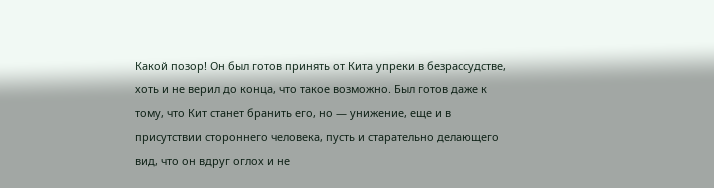Какой позор! Он был готов принять от Кита упреки в безрассудстве, хоть и не верил до конца, что такое возможно. Был готов даже к тому, что Кит станет бранить его, но — унижение, еще и в присутствии стороннего человека, пусть и старательно делающего вид, что он вдруг оглох и не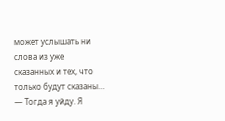может услышать ни слова из уже сказанных и тех, что только будут сказаны…
— Тогда я уйду. Я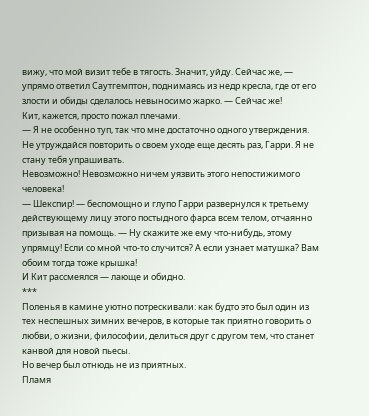вижу, что мой визит тебе в тягость. Значит, уйду. Сейчас же, — упрямо ответил Саутгемптон, поднимаясь из недр кресла, где от его злости и обиды сделалось невыносимо жарко. — Сейчас же!
Кит, кажется, просто пожал плечами.
— Я не особенно туп, так что мне достаточно одного утверждения. Не утруждайся повторить о своем уходе еще десять раз, Гарри. Я не стану тебя упрашивать.
Невозможно! Невозможно ничем уязвить этого непостижимого человека!
— Шекспир! — беспомощно и глупо Гарри развернулся к третьему действующему лицу этого постыдного фарса всем телом, отчаянно призывая на помощь. — Ну скажите же ему что-нибудь, этому упрямцу! Если со мной что-то случится? А если узнает матушка? Вам обоим тогда тоже крышка!
И Кит рассмеялся — лающе и обидно.
***
Поленья в камине уютно потрескивали: как будто это был один из тех неспешных зимних вечеров, в которые так приятно говорить о любви, о жизни, философии, делиться друг с другом тем, что станет канвой для новой пьесы.
Но вечер был отнюдь не из приятных.
Пламя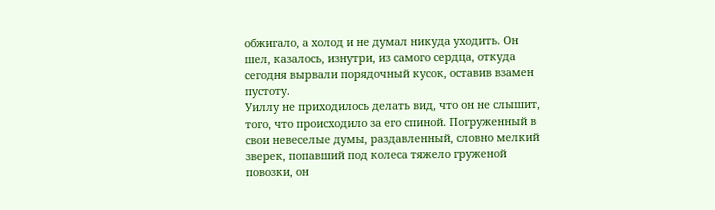обжигало, а холод и не думал никуда уходить. Он шел, казалось, изнутри, из самого сердца, откуда сегодня вырвали порядочный кусок, оставив взамен пустоту.
Уиллу не приходилось делать вид, что он не слышит, того, что происходило за его спиной. Погруженный в свои невеселые думы, раздавленный, словно мелкий зверек, попавший под колеса тяжело груженой повозки, он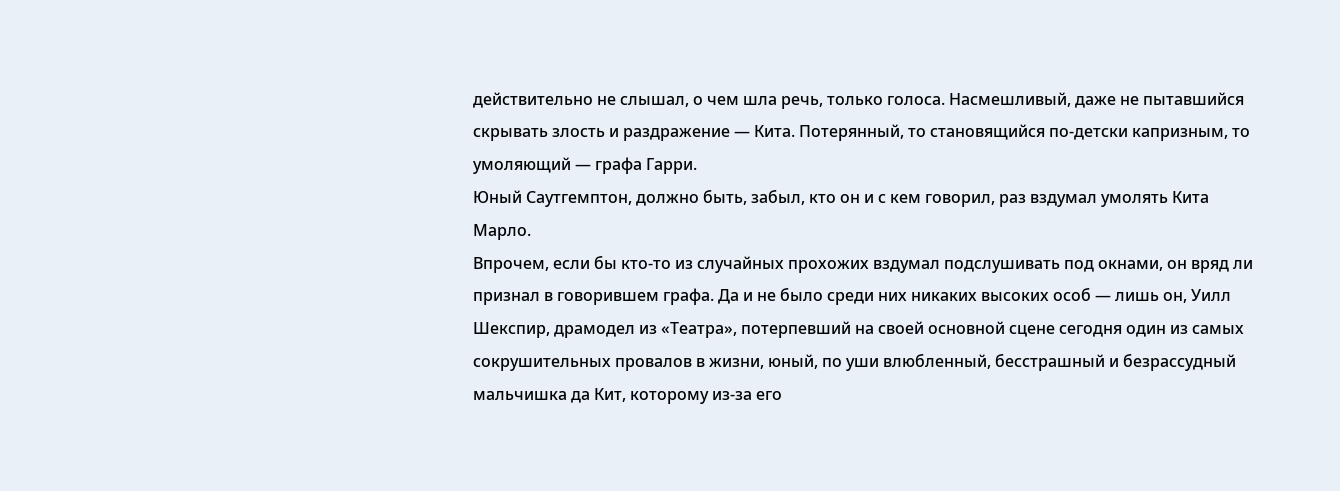действительно не слышал, о чем шла речь, только голоса. Насмешливый, даже не пытавшийся скрывать злость и раздражение — Кита. Потерянный, то становящийся по-детски капризным, то умоляющий — графа Гарри.
Юный Саутгемптон, должно быть, забыл, кто он и с кем говорил, раз вздумал умолять Кита Марло.
Впрочем, если бы кто-то из случайных прохожих вздумал подслушивать под окнами, он вряд ли признал в говорившем графа. Да и не было среди них никаких высоких особ — лишь он, Уилл Шекспир, драмодел из «Театра», потерпевший на своей основной сцене сегодня один из самых сокрушительных провалов в жизни, юный, по уши влюбленный, бесстрашный и безрассудный мальчишка да Кит, которому из-за его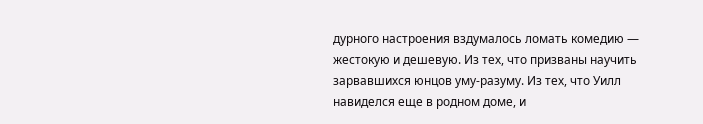дурного настроения вздумалось ломать комедию — жестокую и дешевую. Из тех, что призваны научить зарвавшихся юнцов уму-разуму. Из тех, что Уилл навиделся еще в родном доме, и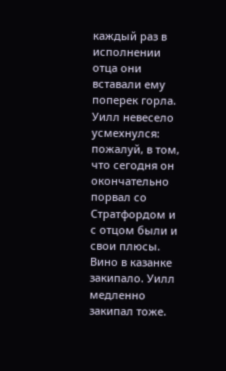каждый раз в исполнении отца они вставали ему поперек горла. Уилл невесело усмехнулся: пожалуй, в том, что сегодня он окончательно порвал со Стратфордом и с отцом были и свои плюсы.
Вино в казанке закипало. Уилл медленно закипал тоже.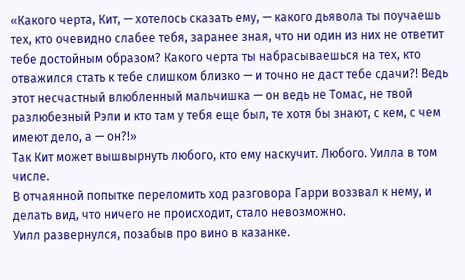«Какого черта, Кит, — хотелось сказать ему, — какого дьявола ты поучаешь тех, кто очевидно слабее тебя, заранее зная, что ни один из них не ответит тебе достойным образом? Какого черта ты набрасываешься на тех, кто отважился стать к тебе слишком близко — и точно не даст тебе сдачи?! Ведь этот несчастный влюбленный мальчишка — он ведь не Томас, не твой разлюбезный Рэли и кто там у тебя еще был, те хотя бы знают, с кем, с чем имеют дело, а — он?!»
Так Кит может вышвырнуть любого, кто ему наскучит. Любого. Уилла в том числе.
В отчаянной попытке переломить ход разговора Гарри воззвал к нему, и делать вид, что ничего не происходит, стало невозможно.
Уилл развернулся, позабыв про вино в казанке.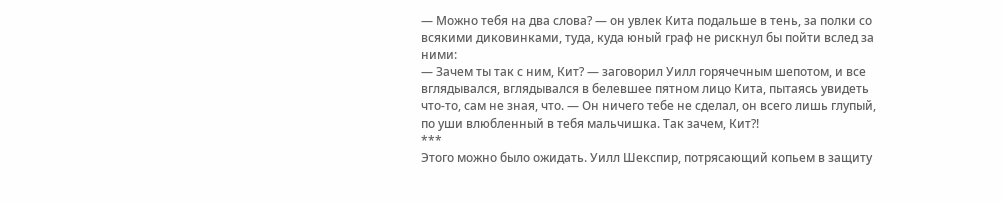— Можно тебя на два слова? — он увлек Кита подальше в тень, за полки со всякими диковинками, туда, куда юный граф не рискнул бы пойти вслед за ними:
— Зачем ты так с ним, Кит? — заговорил Уилл горячечным шепотом, и все вглядывался, вглядывался в белевшее пятном лицо Кита, пытаясь увидеть что-то, сам не зная, что. — Он ничего тебе не сделал, он всего лишь глупый, по уши влюбленный в тебя мальчишка. Так зачем, Кит?!
***
Этого можно было ожидать. Уилл Шекспир, потрясающий копьем в защиту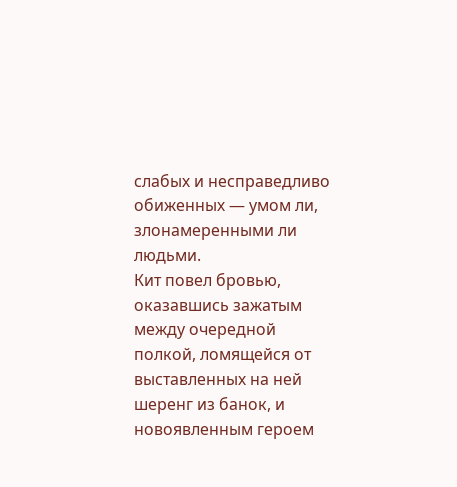слабых и несправедливо обиженных — умом ли, злонамеренными ли людьми.
Кит повел бровью, оказавшись зажатым между очередной полкой, ломящейся от выставленных на ней шеренг из банок, и новоявленным героем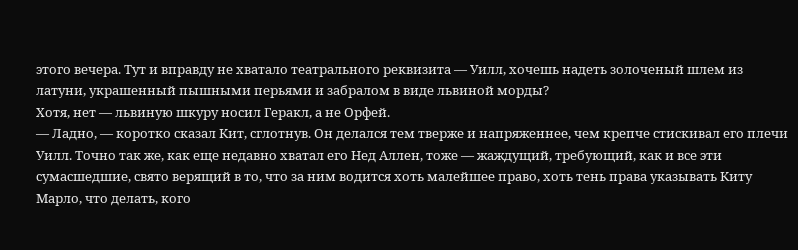этого вечера. Тут и вправду не хватало театрального реквизита — Уилл, хочешь надеть золоченый шлем из латуни, украшенный пышными перьями и забралом в виде львиной морды?
Хотя, нет — львиную шкуру носил Геракл, а не Орфей.
— Ладно, — коротко сказал Кит, сглотнув. Он делался тем тверже и напряженнее, чем крепче стискивал его плечи Уилл. Точно так же, как еще недавно хватал его Нед Аллен, тоже — жаждущий, требующий, как и все эти сумасшедшие, свято верящий в то, что за ним водится хоть малейшее право, хоть тень права указывать Киту Марло, что делать, кого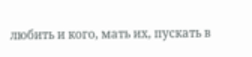любить и кого, мать их, пускать в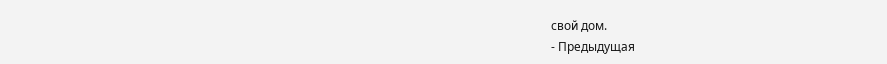свой дом.
- Предыдущая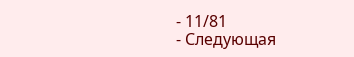- 11/81
- Следующая